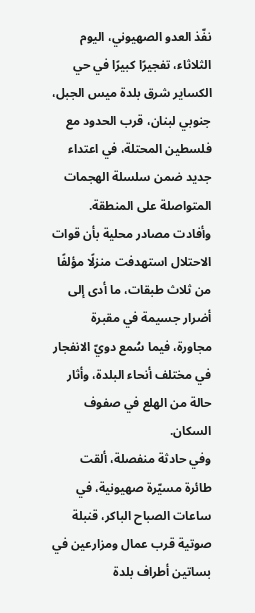نفّذ العدو الصهيوني، اليوم الثلاثاء، تفجيرًا كبيرًا في حي الكساير شرق بلدة ميس الجبل، جنوبي لبنان، قرب الحدود مع فلسطين المحتلة، في اعتداء جديد ضمن سلسلة الهجمات المتواصلة على المنطقة.
وأفادت مصادر محلية بأن قوات الاحتلال استهدفت منزلًا مؤلفًا من ثلاث طبقات، ما أدى إلى أضرار جسيمة في مقبرة مجاورة، فيما سُمع دويّ الانفجار في مختلف أنحاء البلدة، وأثار حالة من الهلع في صفوف السكان.
وفي حادثة منفصلة، ألقت طائرة مسيّرة صهيونية، في ساعات الصباح الباكر، قنبلة صوتية قرب عمال ومزارعين في بساتين أطراف بلدة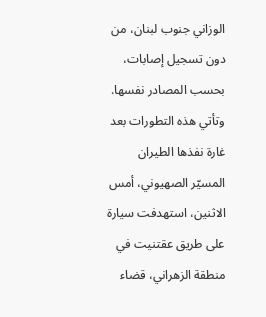الوزاني جنوب لبنان، من دون تسجيل إصابات، بحسب المصادر نفسها.
وتأتي هذه التطورات بعد غارة نفذها الطيران المسيّر الصهيوني، أمس الاثنين، استهدفت سيارة على طريق عقتنيت في منطقة الزهراني، قضاء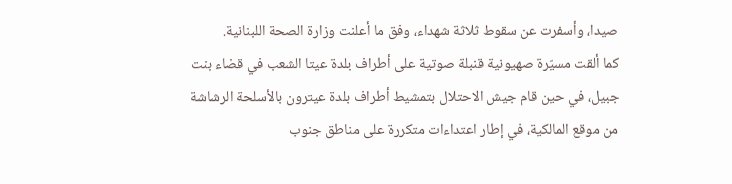صيدا، وأسفرت عن سقوط ثلاثة شهداء، وفق ما أعلنت وزارة الصحة اللبنانية.
كما ألقت مسيّرة صهيونية قنبلة صوتية على أطراف بلدة عيتا الشعب في قضاء بنت جبيل، في حين قام جيش الاحتلال بتمشيط أطراف بلدة عيترون بالأسلحة الرشاشة من موقع المالكية، في إطار اعتداءات متكررة على مناطق جنوب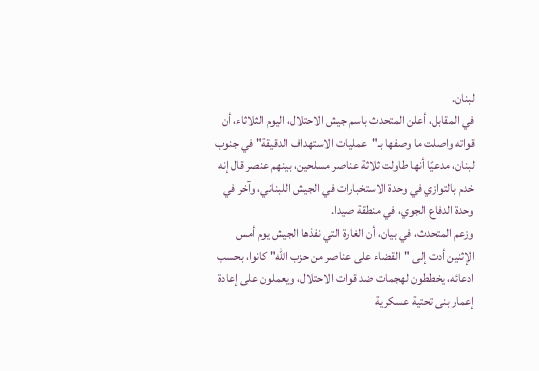لبنان.
في المقابل، أعلن المتحدث باسم جيش الاحتلال، اليوم الثلاثاء، أن قواته واصلت ما وصفها بـ"عمليات الاستهداف الدقيقة" في جنوب لبنان، مدعيًا أنها طاولت ثلاثة عناصر مسلحين، بينهم عنصر قال إنه خدم بالتوازي في وحدة الاستخبارات في الجيش اللبناني، وآخر في وحدة الدفاع الجوي، في منطقة صيدا.
وزعم المتحدث، في بيان، أن الغارة التي نفذها الجيش يوم أمس الإثنين أدت إلى "القضاء على عناصر من حزب الله" كانوا، بحسب ادعائه، يخططون لهجمات ضد قوات الاحتلال، ويعملون على إعادة إعمار بنى تحتية عسكرية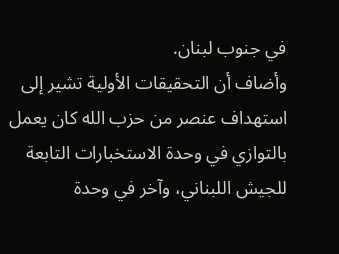في جنوب لبنان.
وأضاف أن التحقيقات الأولية تشير إلى استهداف عنصر من حزب الله كان يعمل بالتوازي في وحدة الاستخبارات التابعة للجيش اللبناني، وآخر في وحدة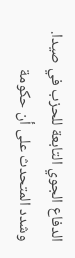الدفاع الجوي التابعة للحزب في صيدا.
وشدد المتحدث على أن حكومة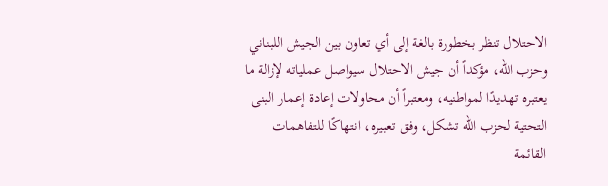الاحتلال تنظر بخطورة بالغة إلى أي تعاون بين الجيش اللبناني وحزب الله، مؤكداً أن جيش الاحتلال سيواصل عملياته لإزالة ما يعتبره تهديدًا لمواطنيه، ومعتبراً أن محاولات إعادة إعمار البنى التحتية لحزب الله تشكل، وفق تعبيره، انتهاكًا للتفاهمات القائمة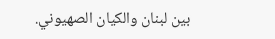بين لبنان والكيان الصهيوني.